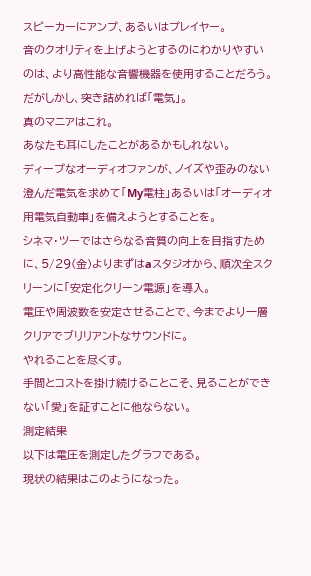スピーカーにアンプ、あるいはプレイヤー。
音のクオリティを上げようとするのにわかりやすいのは、より高性能な音響機器を使用することだろう。
だがしかし、突き詰めれば「電気」。
真のマニアはこれ。
あなたも耳にしたことがあるかもしれない。
ディープなオーディオファンが、ノイズや歪みのない澄んだ電気を求めて「My電柱」あるいは「オーディオ用電気自動車」を備えようとすることを。
シネマ・ツーではさらなる音質の向上を目指すために、5/29(金)よりまずはaスタジオから、順次全スクリーンに「安定化クリーン電源」を導入。
電圧や周波数を安定させることで、今までより一層クリアでブリリアントなサウンドに。
やれることを尽くす。
手間とコストを掛け続けることこそ、見ることができない「愛」を証すことに他ならない。
測定結果
以下は電圧を測定したグラフである。
現状の結果はこのようになった。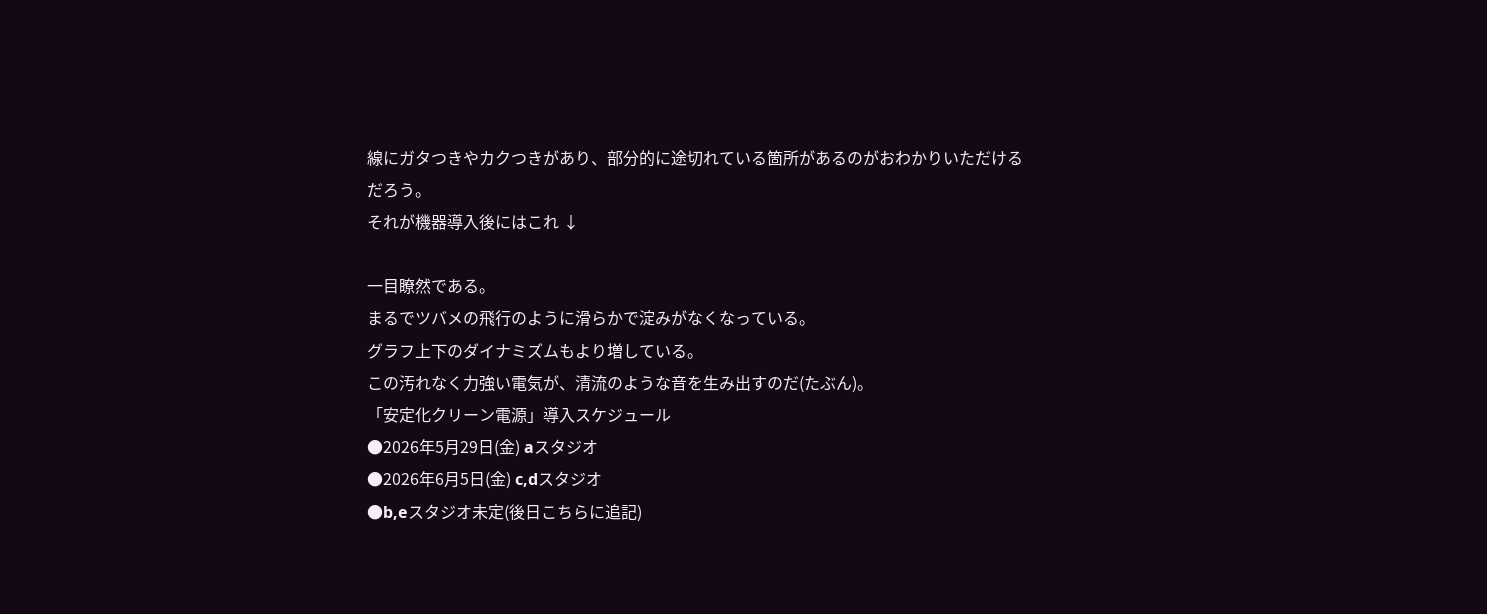線にガタつきやカクつきがあり、部分的に途切れている箇所があるのがおわかりいただけるだろう。
それが機器導入後にはこれ ↓

一目瞭然である。
まるでツバメの飛行のように滑らかで淀みがなくなっている。
グラフ上下のダイナミズムもより増している。
この汚れなく力強い電気が、清流のような音を生み出すのだ(たぶん)。
「安定化クリーン電源」導入スケジュール
●2026年5月29日(金) aスタジオ
●2026年6月5日(金) c,dスタジオ
●b,eスタジオ未定(後日こちらに追記)